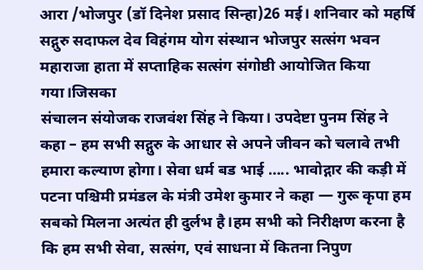आरा /भोजपुर (डॉ दिनेश प्रसाद सिन्हा)26 मई। शनिवार को महर्षि सद्गुरु सदाफल देव विहंगम योग संस्थान भोजपुर सत्संग भवन महाराजा हाता में सप्ताहिक सत्संग संगोष्ठी आयोजित किया गया।जिसका
संचालन संयोजक राजवंश सिंह ने किया। उपदेष्टा पुनम सिंह ने कहा – हम सभी सद्गुरु के आधार से अपने जीवन को चलावे तभी हमारा कल्याण होगा। सेवा धर्म बड भाई ….. भावोद्गार की कड़ी में पटना पश्चिमी प्रमंडल के मंत्री उमेश कुमार ने कहा — गुरू कृपा हम सबको मिलना अत्यंत ही दुर्लभ है।हम सभी को निरीक्षण करना है कि हम सभी सेवा, सत्संग, एवं साधना में कितना निपुण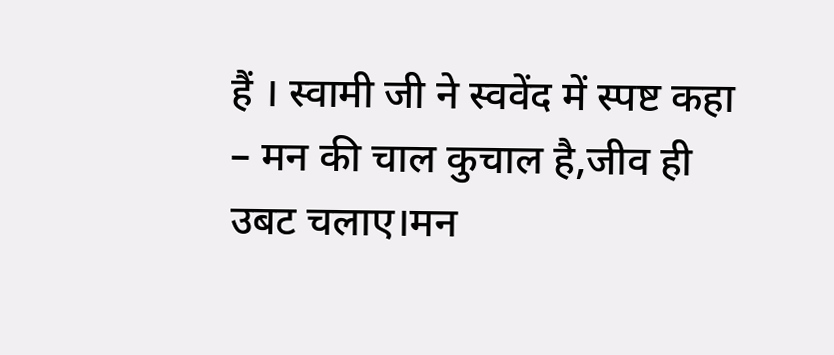हैं । स्वामी जी ने स्ववेंद में स्पष्ट कहा – मन की चाल कुचाल है,जीव ही उबट चलाए।मन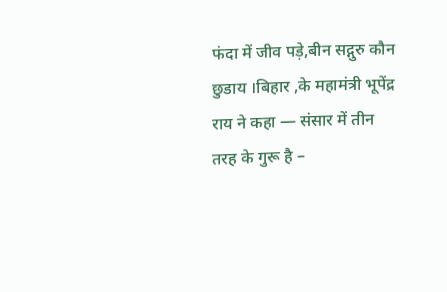फंदा में जीव पड़े,बीन सद्गुरु कौन छुडाय ।बिहार ,के महामंत्री भूपेंद्र राय ने कहा — संसार में तीन तरह के गुरू है –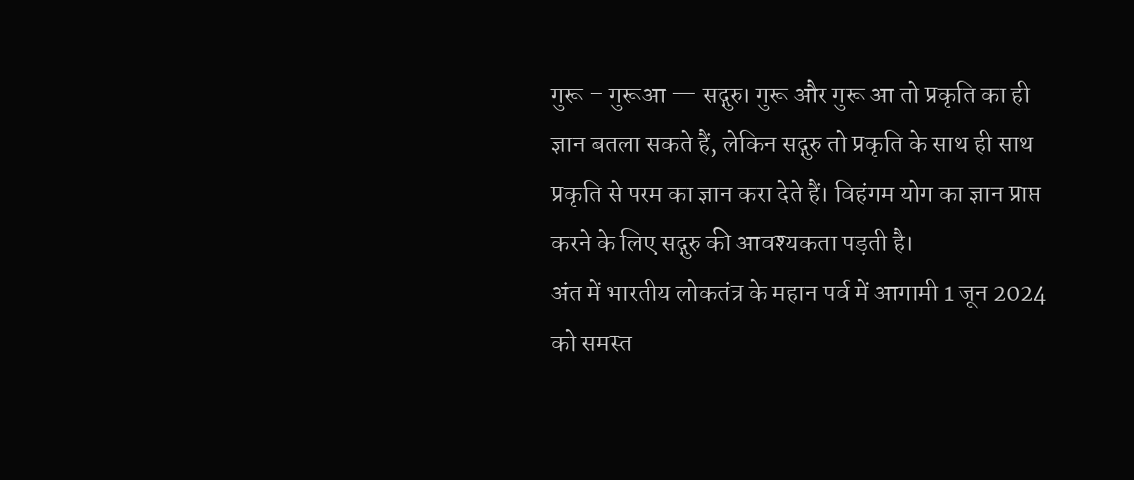गुरू – गुरूआ — सद्गुरु। गुरू और गुरू आ तो प्रकृति का ही ज्ञान बतला सकते हैं, लेकिन सद्गुरु तो प्रकृति के साथ ही साथ प्रकृति से परम का ज्ञान करा देते हैं। विहंगम योग का ज्ञान प्राप्त करने के लिए सद्गुरु की आवश्यकता पड़ती है।
अंत में भारतीय लोकतंत्र के महान पर्व में आगामी 1 जून 2024 को समस्त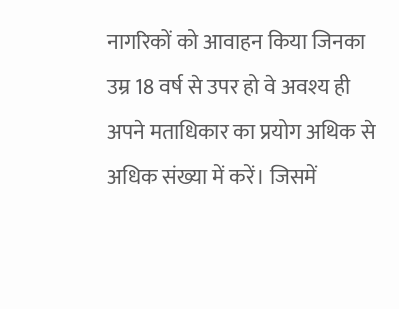नागरिकों को आवाहन किया जिनका उम्र 18 वर्ष से उपर हो वे अवश्य ही अपने मताधिकार का प्रयोग अथिक से अधिक संख्या में करें। जिसमें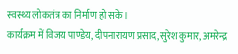स्वस्थ्य लोकतंत्र का निर्माण हो सके।
कार्यक्रम में विजय पाण्डेय, दीपनारायण प्रसाद,सुरेश कुमार, अमरेन्द्र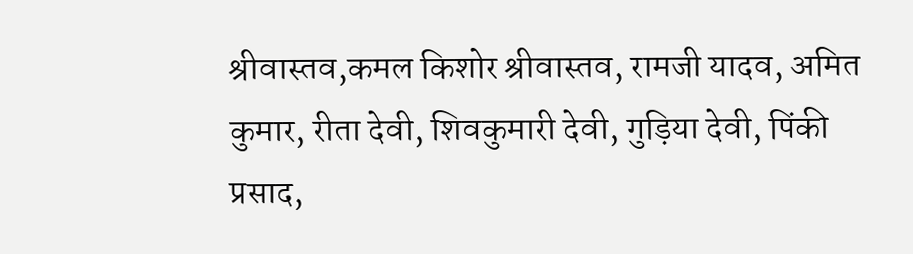श्रीवास्तव,कमल किशोर श्रीवास्तव, रामजी यादव, अमित कुमार, रीता देवी, शिवकुमारी देवी, गुड़िया देवी, पिंकी प्रसाद,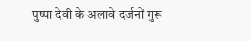पुष्पा देवी के अलावे दर्जनों गुरू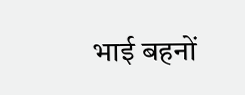भाई बहनों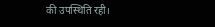की उपस्थिति रही।